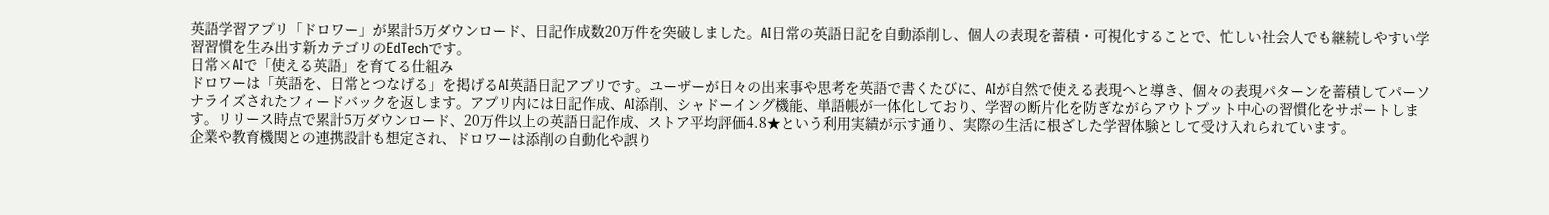英語学習アプリ「ドロワー」が累計5万ダウンロード、日記作成数20万件を突破しました。AI日常の英語日記を自動添削し、個人の表現を蓄積・可視化することで、忙しい社会人でも継続しやすい学習習慣を生み出す新カテゴリのEdTechです。
日常×AIで「使える英語」を育てる仕組み
ドロワーは「英語を、日常とつなげる」を掲げるAI英語日記アプリです。ユーザーが日々の出来事や思考を英語で書くたびに、AIが自然で使える表現へと導き、個々の表現パターンを蓄積してパーソナライズされたフィードバックを返します。アプリ内には日記作成、AI添削、シャドーイング機能、単語帳が一体化しており、学習の断片化を防ぎながらアウトプット中心の習慣化をサポートします。リリース時点で累計5万ダウンロード、20万件以上の英語日記作成、ストア平均評価4.8★という利用実績が示す通り、実際の生活に根ざした学習体験として受け入れられています。
企業や教育機関との連携設計も想定され、ドロワーは添削の自動化や誤り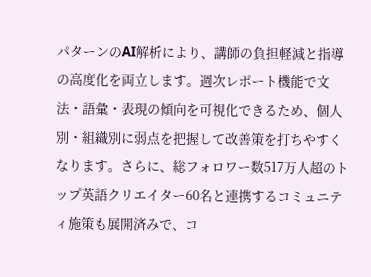パターンのAI解析により、講師の負担軽減と指導の高度化を両立します。週次レポート機能で文法・語彙・表現の傾向を可視化できるため、個人別・組織別に弱点を把握して改善策を打ちやすくなります。さらに、総フォロワー数517万人超のトップ英語クリエイター60名と連携するコミュニティ施策も展開済みで、コ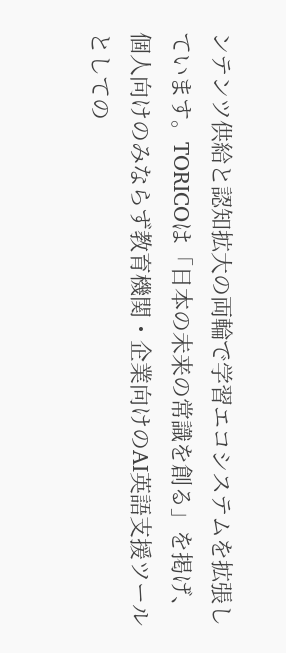ンテンツ供給と認知拡大の両輪で学習エコシステムを拡張しています。TORICOは「日本の未来の常識を創る」を掲げ、個人向けのみならず教育機関・企業向けのAI英語支援ツールとしての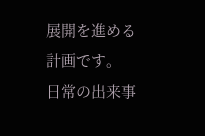展開を進める計画です。
日常の出来事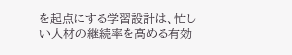を起点にする学習設計は、忙しい人材の継続率を高める有効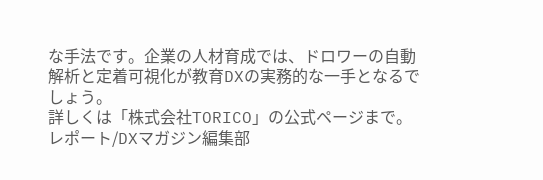な手法です。企業の人材育成では、ドロワーの自動解析と定着可視化が教育DXの実務的な一手となるでしょう。
詳しくは「株式会社TORICO」の公式ページまで。
レポート/DXマガジン編集部